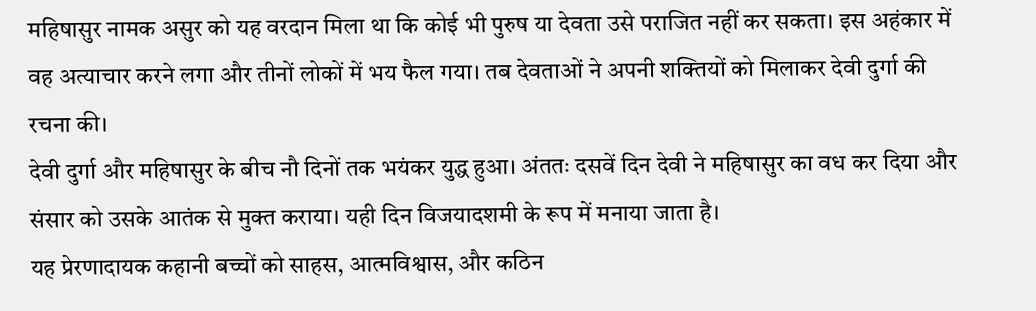महिषासुर नामक असुर को यह वरदान मिला था कि कोई भी पुरुष या देवता उसे पराजित नहीं कर सकता। इस अहंकार में वह अत्याचार करने लगा और तीनों लोकों में भय फैल गया। तब देवताओं ने अपनी शक्तियों को मिलाकर देवी दुर्गा की रचना की।
देवी दुर्गा और महिषासुर के बीच नौ दिनों तक भयंकर युद्ध हुआ। अंततः दसवें दिन देवी ने महिषासुर का वध कर दिया और संसार को उसके आतंक से मुक्त कराया। यही दिन विजयादशमी के रूप में मनाया जाता है।
यह प्रेरणादायक कहानी बच्चों को साहस, आत्मविश्वास, और कठिन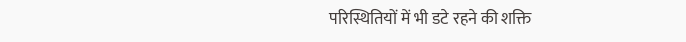परिस्थितियों में भी डटे रहने की शक्ति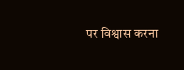पर विश्वास करना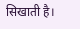सिखाती है।